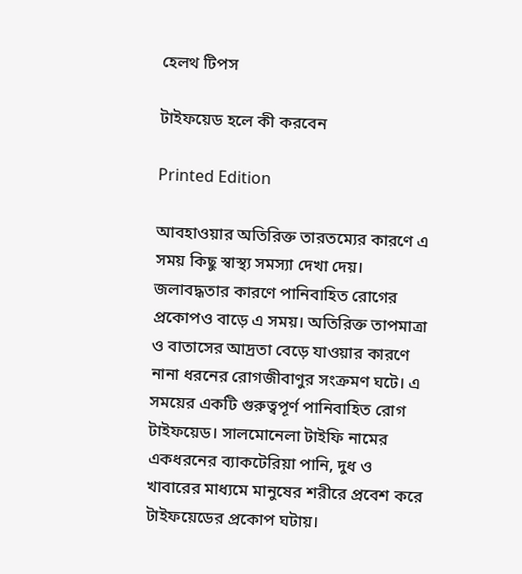হেলথ টিপস

টাইফয়েড হলে কী করবেন

Printed Edition

আবহাওয়ার অতিরিক্ত তারতম্যের কারণে এ সময় কিছু স্বাস্থ্য সমস্যা দেখা দেয়। জলাবদ্ধতার কারণে পানিবাহিত রোগের প্রকোপও বাড়ে এ সময়। অতিরিক্ত তাপমাত্রা ও বাতাসের আদ্রতা বেড়ে যাওয়ার কারণে নানা ধরনের রোগজীবাণুর সংক্রমণ ঘটে। এ সময়ের একটি গুরুত্বপূর্ণ পানিবাহিত রোগ টাইফয়েড। সালমোনেলা টাইফি নামের একধরনের ব্যাকটেরিয়া পানি, দুধ ও খাবারের মাধ্যমে মানুষের শরীরে প্রবেশ করে টাইফয়েডের প্রকোপ ঘটায়।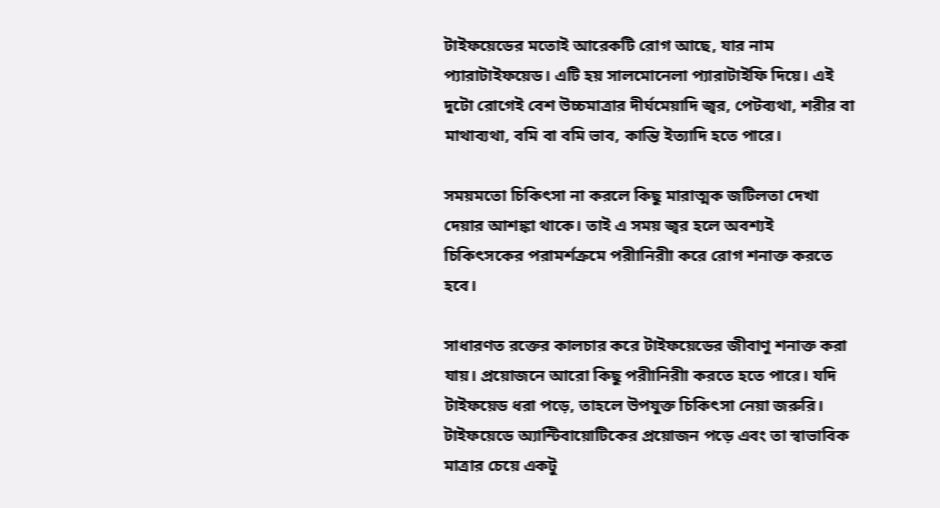টাইফয়েডের মতোই আরেকটি রোগ আছে, যার নাম প্যারাটাইফয়েড। এটি হয় সালমোনেলা প্যারাটাইফি দিয়ে। এই দুটো রোগেই বেশ উচ্চমাত্রার দীর্ঘমেয়াদি জ্বর, পেটব্যথা, শরীর বা মাথাব্যথা, বমি বা বমি ভাব, কান্তি ইত্যাদি হতে পারে।

সময়মতো চিকিৎসা না করলে কিছু মারাত্মক জটিলতা দেখা দেয়ার আশঙ্কা থাকে। তাই এ সময় জ্বর হলে অবশ্যই চিকিৎসকের পরামর্শক্রমে পরীানিরীা করে রোগ শনাক্ত করতে হবে।

সাধারণত রক্তের কালচার করে টাইফয়েডের জীবাণু শনাক্ত করা যায়। প্রয়োজনে আরো কিছু পরীানিরীা করতে হতে পারে। যদি টাইফয়েড ধরা পড়ে, তাহলে উপযুক্ত চিকিৎসা নেয়া জরুরি। টাইফয়েডে অ্যান্টিবায়োটিকের প্রয়োজন পড়ে এবং তা স্বাভাবিক মাত্রার চেয়ে একটু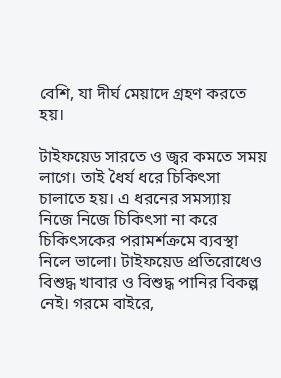বেশি, যা দীর্ঘ মেয়াদে গ্রহণ করতে হয়।

টাইফয়েড সারতে ও জ্বর কমতে সময় লাগে। তাই ধৈর্য ধরে চিকিৎসা চালাতে হয়। এ ধরনের সমস্যায় নিজে নিজে চিকিৎসা না করে চিকিৎসকের পরামর্শক্রমে ব্যবস্থা নিলে ভালো। টাইফয়েড প্রতিরোধেও বিশুদ্ধ খাবার ও বিশুদ্ধ পানির বিকল্প নেই। গরমে বাইরে,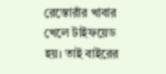রেস্তোরাঁর খাবার খেলে টাইফয়েড হয়। তাই বাইরের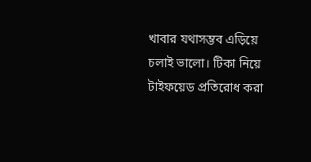খাবার যথাসম্ভব এড়িয়ে চলাই ভালো। টিকা নিয়ে টাইফয়েড প্রতিরোধ করা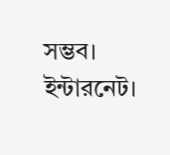সম্ভব। ইন্টারনেট।